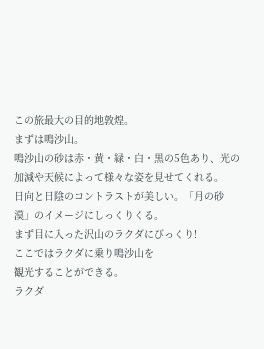この旅最大の目的地敦煌。
まずは鳴沙山。
鳴沙山の砂は赤・黄・緑・白・黒の5色あり、光の加減や天候によって様々な姿を見せてくれる。
日向と日陰のコントラストが美しい。「月の砂漠」のイメージにしっくりくる。
まず目に入った沢山のラクダにびっくり!
ここではラクダに乗り鳴沙山を
観光することができる。
ラクダ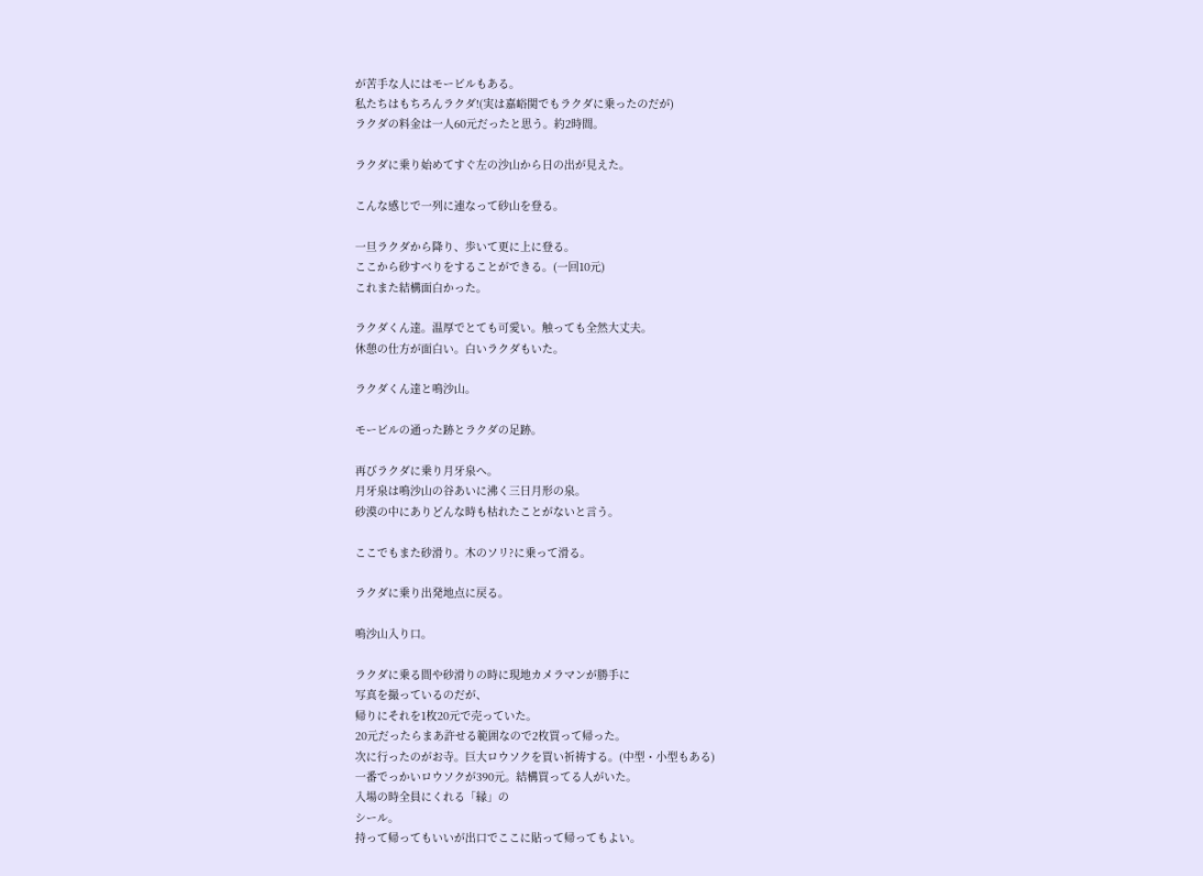が苦手な人にはモービルもある。
私たちはもちろんラクダ!(実は嘉峪関でもラクダに乗ったのだが)
ラクダの料金は一人60元だったと思う。約2時間。

ラクダに乗り始めてすぐ左の沙山から日の出が見えた。

こんな感じで一列に連なって砂山を登る。

一旦ラクダから降り、歩いて更に上に登る。
ここから砂すべりをすることができる。(一回10元)
これまた結構面白かった。

ラクダくん達。温厚でとても可愛い。触っても全然大丈夫。
休憩の仕方が面白い。白いラクダもいた。

ラクダくん達と鳴沙山。

モービルの通った跡とラクダの足跡。

再びラクダに乗り月牙泉へ。
月牙泉は鳴沙山の谷あいに沸く三日月形の泉。
砂漠の中にありどんな時も枯れたことがないと言う。

ここでもまた砂滑り。木のソリ?に乗って滑る。

ラクダに乗り出発地点に戻る。

鳴沙山入り口。

ラクダに乗る間や砂滑りの時に現地カメラマンが勝手に
写真を撮っているのだが、
帰りにそれを1枚20元で売っていた。
20元だったらまあ許せる範囲なので2枚買って帰った。
次に行ったのがお寺。巨大ロウソクを買い祈祷する。(中型・小型もある)
一番でっかいロウソクが390元。結構買ってる人がいた。
入場の時全員にくれる「縁」の
シール。
持って帰ってもいいが出口でここに貼って帰ってもよい。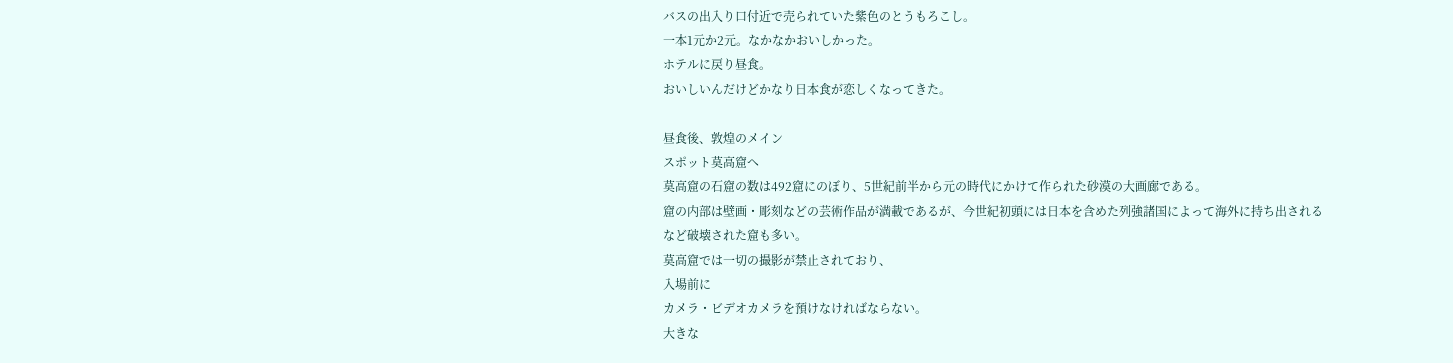バスの出入り口付近で売られていた紫色のとうもろこし。
一本1元か2元。なかなかおいしかった。
ホテルに戻り昼食。
おいしいんだけどかなり日本食が恋しくなってきた。

昼食後、敦煌のメイン
スポット莫高窟へ
莫高窟の石窟の数は492窟にのぼり、5世紀前半から元の時代にかけて作られた砂漠の大画廊である。
窟の内部は壁画・彫刻などの芸術作品が満載であるが、今世紀初頭には日本を含めた列強諸国によって海外に持ち出されるなど破壊された窟も多い。
莫高窟では一切の撮影が禁止されており、
入場前に
カメラ・ビデオカメラを預けなければならない。
大きな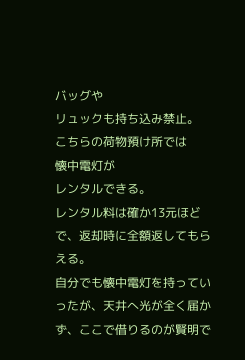バッグや
リュックも持ち込み禁止。
こちらの荷物預け所では
懐中電灯が
レンタルできる。
レンタル料は確か13元ほどで、返却時に全額返してもらえる。
自分でも懐中電灯を持っていったが、天井へ光が全く届かず、ここで借りるのが賢明で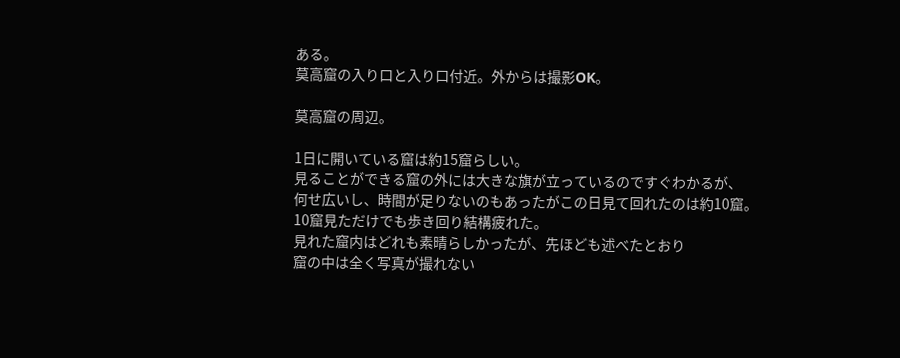ある。
莫高窟の入り口と入り口付近。外からは撮影OK。

莫高窟の周辺。

1日に開いている窟は約15窟らしい。
見ることができる窟の外には大きな旗が立っているのですぐわかるが、
何せ広いし、時間が足りないのもあったがこの日見て回れたのは約10窟。
10窟見ただけでも歩き回り結構疲れた。
見れた窟内はどれも素晴らしかったが、先ほども述べたとおり
窟の中は全く写真が撮れない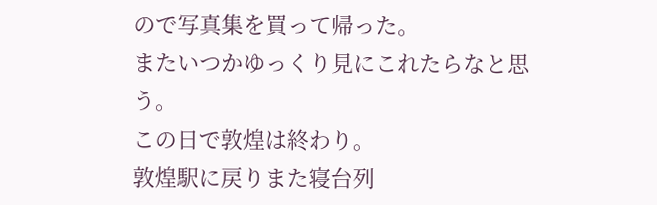ので写真集を買って帰った。
またいつかゆっくり見にこれたらなと思う。
この日で敦煌は終わり。
敦煌駅に戻りまた寝台列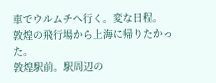車でウルムチへ行く。変な日程。
敦煌の飛行場から上海に帰りたかった。
敦煌駅前。駅周辺の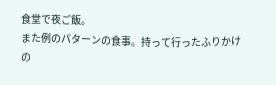食堂で夜ご飯。
また例のパターンの食事。持って行ったふりかけの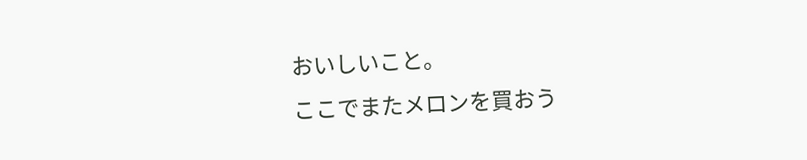おいしいこと。
ここでまたメロンを買おう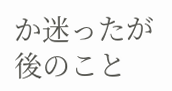か迷ったが後のこと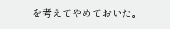を考えてやめておいた。